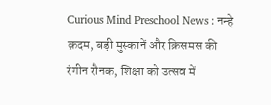Curious Mind Preschool News : नन्हे क़दम, बड़ी मुस्कानें और क्रिसमस की रंगीन रौनक, शिक्षा को उत्सव में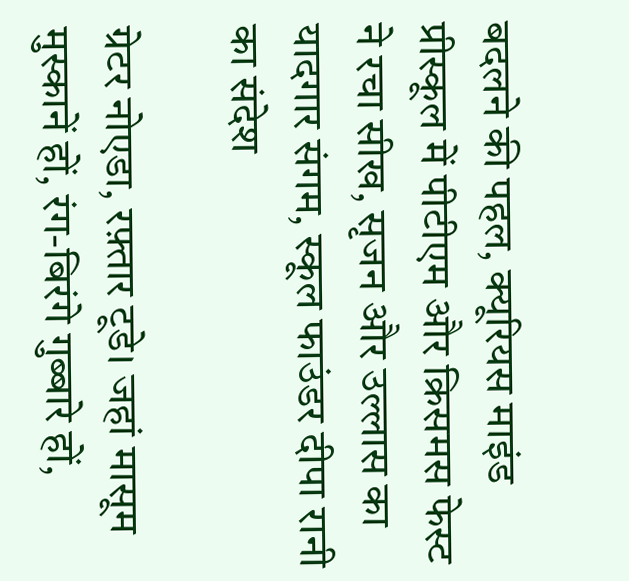बदलने की पहल, क्यूरियस माइंड प्रीस्कूल में पीटीएम और क्रिसमस फेस्ट ने रचा सीख, सृजन और उल्लास का यादगार संगम, स्कूल फाउंडर दीपा रानी का संदेश

ग्रेटर नोएडा, रफ़्तार टूडे। जहां मासूम मुस्कानें हों, रंग-बिरंगे गुब्बारे हों,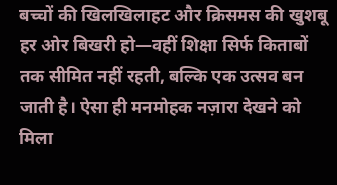बच्चों की खिलखिलाहट और क्रिसमस की खुशबू हर ओर बिखरी हो—वहीं शिक्षा सिर्फ किताबों तक सीमित नहीं रहती, बल्कि एक उत्सव बन जाती है। ऐसा ही मनमोहक नज़ारा देखने को मिला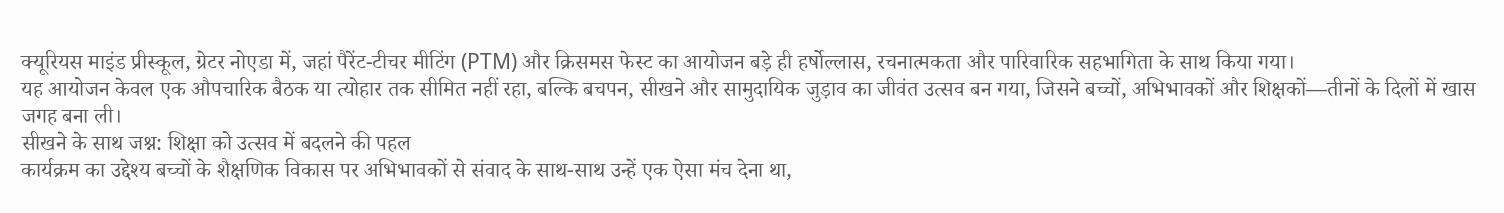क्यूरियस माइंड प्रीस्कूल, ग्रेटर नोएडा में, जहां पैरेंट-टीचर मीटिंग (PTM) और क्रिसमस फेस्ट का आयोजन बड़े ही हर्षोल्लास, रचनात्मकता और पारिवारिक सहभागिता के साथ किया गया।
यह आयोजन केवल एक औपचारिक बैठक या त्योहार तक सीमित नहीं रहा, बल्कि बचपन, सीखने और सामुदायिक जुड़ाव का जीवंत उत्सव बन गया, जिसने बच्चों, अभिभावकों और शिक्षकों—तीनों के दिलों में खास जगह बना ली।
सीखने के साथ जश्न: शिक्षा को उत्सव में बदलने की पहल
कार्यक्रम का उद्देश्य बच्चों के शैक्षणिक विकास पर अभिभावकों से संवाद के साथ-साथ उन्हें एक ऐसा मंच देना था,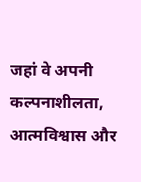जहां वे अपनी कल्पनाशीलता, आत्मविश्वास और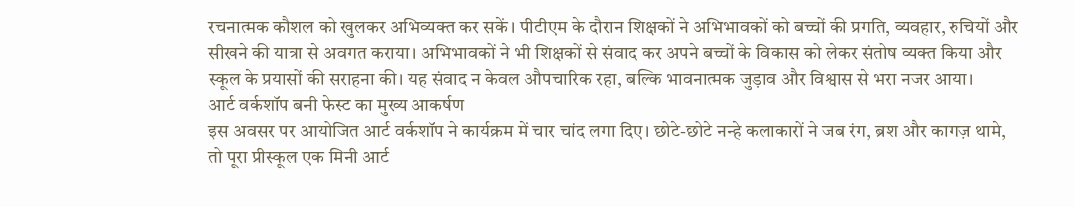रचनात्मक कौशल को खुलकर अभिव्यक्त कर सकें। पीटीएम के दौरान शिक्षकों ने अभिभावकों को बच्चों की प्रगति, व्यवहार, रुचियों और सीखने की यात्रा से अवगत कराया। अभिभावकों ने भी शिक्षकों से संवाद कर अपने बच्चों के विकास को लेकर संतोष व्यक्त किया और स्कूल के प्रयासों की सराहना की। यह संवाद न केवल औपचारिक रहा, बल्कि भावनात्मक जुड़ाव और विश्वास से भरा नजर आया।
आर्ट वर्कशॉप बनी फेस्ट का मुख्य आकर्षण
इस अवसर पर आयोजित आर्ट वर्कशॉप ने कार्यक्रम में चार चांद लगा दिए। छोटे-छोटे नन्हे कलाकारों ने जब रंग, ब्रश और कागज़ थामे, तो पूरा प्रीस्कूल एक मिनी आर्ट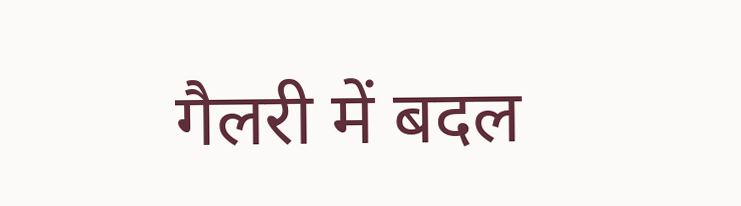गैलरी में बदल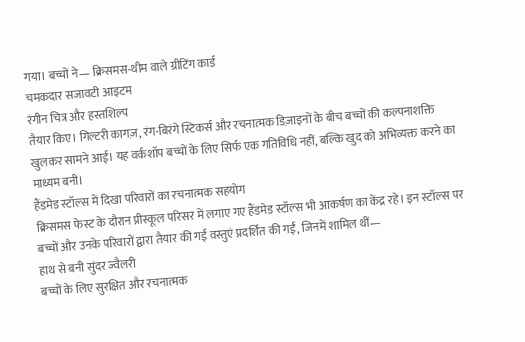गया। बच्चों ने— क्रिसमस-थीम वाले ग्रीटिंग कार्ड
चमकदार सजावटी आइटम
रंगीन चित्र और हस्तशिल्प
तैयार किए। गिल्टरी कागज़, रंग-बिरंगे स्टिकर्स और रचनात्मक डिज़ाइनों के बीच बच्चों की कल्पनाशक्ति खुलकर सामने आई। यह वर्कशॉप बच्चों के लिए सिर्फ एक गतिविधि नहीं, बल्कि खुद को अभिव्यक्त करने का माध्यम बनी।
हैंडमेड स्टॉल्स में दिखा परिवारों का रचनात्मक सहयोग
क्रिसमस फेस्ट के दौरान प्रीस्कूल परिसर में लगाए गए हैंडमेड स्टॉल्स भी आकर्षण का केंद्र रहे। इन स्टॉल्स पर बच्चों और उनके परिवारों द्वारा तैयार की गई वस्तुएं प्रदर्शित की गईं, जिनमें शामिल थीं—
हाथ से बनी सुंदर ज्वैलरी
बच्चों के लिए सुरक्षित और रचनात्मक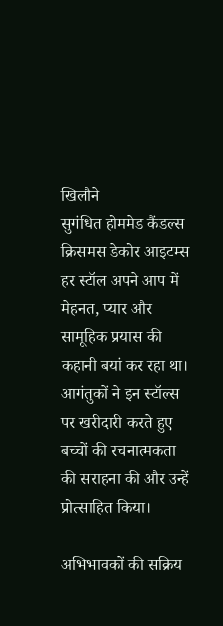खिलौने
सुगंधित होममेड कैंडल्स
क्रिसमस डेकोर आइटम्स
हर स्टॉल अपने आप में मेहनत, प्यार और सामूहिक प्रयास की कहानी बयां कर रहा था। आगंतुकों ने इन स्टॉल्स पर खरीदारी करते हुए बच्चों की रचनात्मकता की सराहना की और उन्हें प्रोत्साहित किया।

अभिभावकों की सक्रिय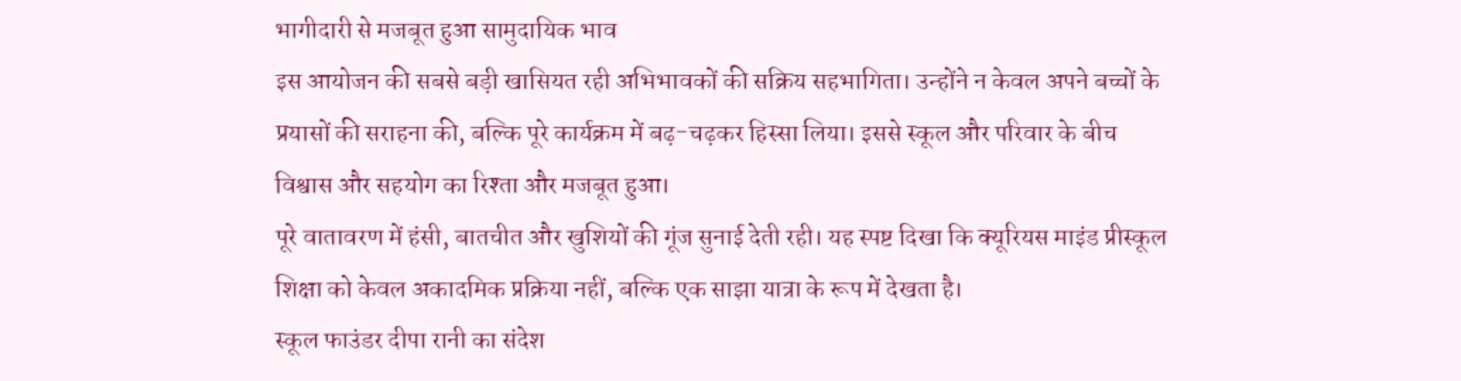भागीदारी से मजबूत हुआ सामुदायिक भाव
इस आयोजन की सबसे बड़ी खासियत रही अभिभावकों की सक्रिय सहभागिता। उन्होंने न केवल अपने बच्चों के प्रयासों की सराहना की, बल्कि पूरे कार्यक्रम में बढ़-चढ़कर हिस्सा लिया। इससे स्कूल और परिवार के बीच विश्वास और सहयोग का रिश्ता और मजबूत हुआ।
पूरे वातावरण में हंसी, बातचीत और खुशियों की गूंज सुनाई देती रही। यह स्पष्ट दिखा कि क्यूरियस माइंड प्रीस्कूल शिक्षा को केवल अकादमिक प्रक्रिया नहीं, बल्कि एक साझा यात्रा के रूप में देखता है।
स्कूल फाउंडर दीपा रानी का संदेश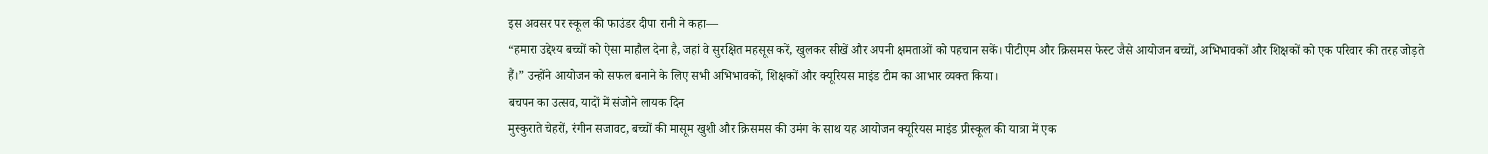इस अवसर पर स्कूल की फाउंडर दीपा रानी ने कहा—
“हमारा उद्देश्य बच्चों को ऐसा माहौल देना है, जहां वे सुरक्षित महसूस करें, खुलकर सीखें और अपनी क्षमताओं को पहचान सकें। पीटीएम और क्रिसमस फेस्ट जैसे आयोजन बच्चों, अभिभावकों और शिक्षकों को एक परिवार की तरह जोड़ते हैं।” उन्होंने आयोजन को सफल बनाने के लिए सभी अभिभावकों, शिक्षकों और क्यूरियस माइंड टीम का आभार व्यक्त किया।
बचपन का उत्सव, यादों में संजोने लायक दिन
मुस्कुराते चेहरों, रंगीन सजावट, बच्चों की मासूम खुशी और क्रिसमस की उमंग के साथ यह आयोजन क्यूरियस माइंड प्रीस्कूल की यात्रा में एक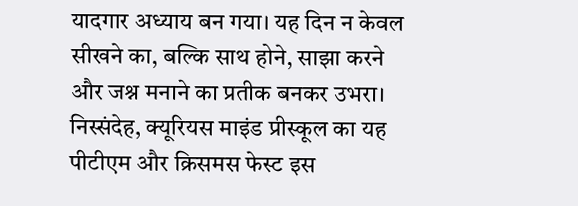यादगार अध्याय बन गया। यह दिन न केवल सीखने का, बल्कि साथ होने, साझा करने और जश्न मनाने का प्रतीक बनकर उभरा। निस्संदेह, क्यूरियस माइंड प्रीस्कूल का यह पीटीएम और क्रिसमस फेस्ट इस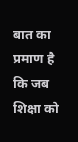बात का प्रमाण है कि जब शिक्षा को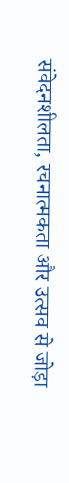संवेदनशीलता, रचनात्मकता और उत्सव से जोड़ा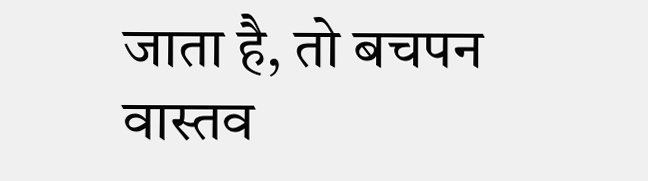जाता है, तो बचपन वास्तव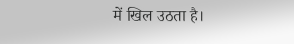में खिल उठता है।